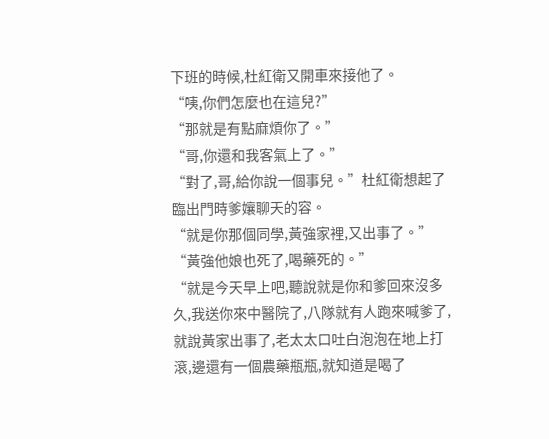下班的時候,杜紅衛又開車來接他了。
“咦,你們怎麼也在這兒?”
“那就是有點麻煩你了。”
“哥,你還和我客氣上了。”
“對了,哥,給你說一個事兒。”杜紅衛想起了臨出門時爹孃聊天的容。
“就是你那個同學,黃強家裡,又出事了。”
“黃強他娘也死了,喝藥死的。”
“就是今天早上吧,聽說就是你和爹回來沒多久,我送你來中醫院了,八隊就有人跑來喊爹了,就說黃家出事了,老太太口吐白泡泡在地上打滾,邊還有一個農藥瓶瓶,就知道是喝了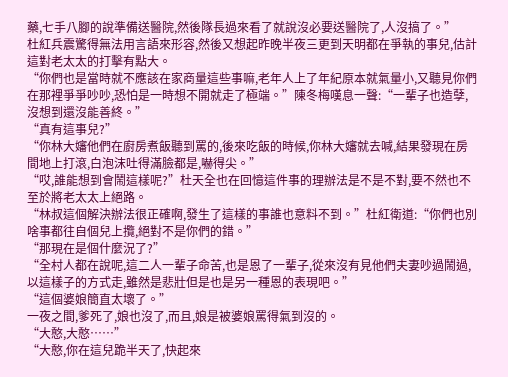藥,七手八腳的說準備送醫院,然後隊長過來看了就說沒必要送醫院了,人沒搞了。”
杜紅兵震驚得無法用言語來形容,然後又想起昨晚半夜三更到天明都在爭執的事兒,估計這對老太太的打擊有點大。
“你們也是當時就不應該在家商量這些事嘛,老年人上了年紀原本就氣量小,又聽見你們在那裡爭爭吵吵,恐怕是一時想不開就走了極端。”陳冬梅嘆息一聲:“一輩子也造孽,沒想到還沒能善終。”
“真有這事兒?”
“你林大嬸他們在廚房煮飯聽到罵的,後來吃飯的時候,你林大嬸就去喊,結果發現在房間地上打滾,白泡沫吐得滿臉都是,嚇得尖。”
“哎,誰能想到會鬧這樣呢?”杜天全也在回憶這件事的理辦法是不是不對,要不然也不至於將老太太上絕路。
“林叔這個解決辦法很正確啊,發生了這樣的事誰也意料不到。”杜紅衛道:“你們也別啥事都往自個兒上攬,絕對不是你們的錯。”
“那現在是個什麼況了?”
“全村人都在說呢,這二人一輩子命苦,也是恩了一輩子,從來沒有見他們夫妻吵過鬧過,以這樣子的方式走,雖然是悲壯但是也是另一種恩的表現吧。”
“這個婆娘簡直太壞了。”
一夜之間,爹死了,娘也沒了,而且,娘是被婆娘罵得氣到沒的。
“大憨,大憨……”
“大憨,你在這兒跪半天了,快起來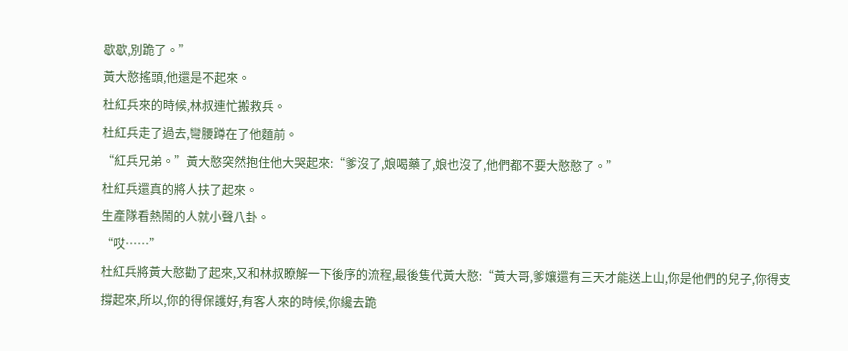歇歇,別跪了。”
黃大憨搖頭,他還是不起來。
杜紅兵來的時候,林叔連忙搬救兵。
杜紅兵走了過去,彎腰蹲在了他麵前。
“紅兵兄弟。”黃大憨突然抱住他大哭起來:“爹沒了,娘喝藥了,娘也沒了,他們都不要大憨憨了。”
杜紅兵還真的將人扶了起來。
生產隊看熱鬧的人就小聲八卦。
“哎……”
杜紅兵將黃大憨勸了起來,又和林叔瞭解一下後序的流程,最後隻代黃大憨:“黃大哥,爹孃還有三天才能送上山,你是他們的兒子,你得支撐起來,所以,你的得保護好,有客人來的時候,你纔去跪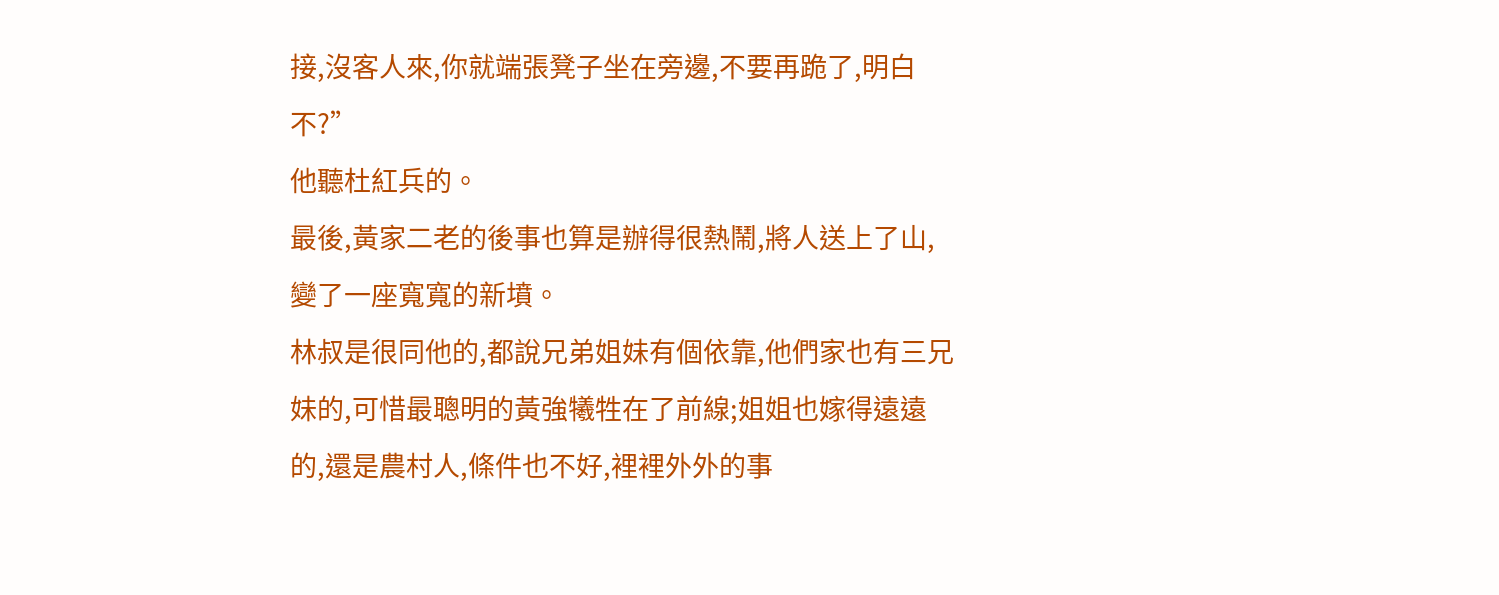接,沒客人來,你就端張凳子坐在旁邊,不要再跪了,明白不?”
他聽杜紅兵的。
最後,黃家二老的後事也算是辦得很熱鬧,將人送上了山,變了一座寬寬的新墳。
林叔是很同他的,都說兄弟姐妹有個依靠,他們家也有三兄妹的,可惜最聰明的黃強犧牲在了前線;姐姐也嫁得遠遠的,還是農村人,條件也不好,裡裡外外的事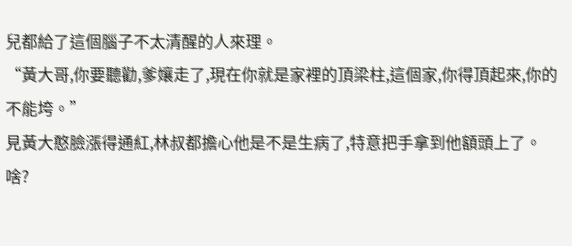兒都給了這個腦子不太清醒的人來理。
“黃大哥,你要聽勸,爹孃走了,現在你就是家裡的頂梁柱,這個家,你得頂起來,你的不能垮。”
見黃大憨臉漲得通紅,林叔都擔心他是不是生病了,特意把手拿到他額頭上了。
啥?